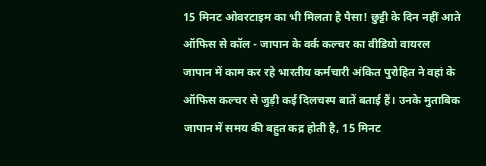15 मिनट ओवरटाइम का भी मिलता है पैसा! छुट्टी के दिन नहीं आते ऑफिस से कॉल - जापान के वर्क कल्चर का वीडियो वायरल
जापान में काम कर रहे भारतीय कर्मचारी अंकित पुरोहित ने वहां के ऑफिस कल्चर से जुड़ी कई दिलचस्प बातें बताई हैं। उनके मुताबिक जापान में समय की बहुत कद्र होती है, 15 मिनट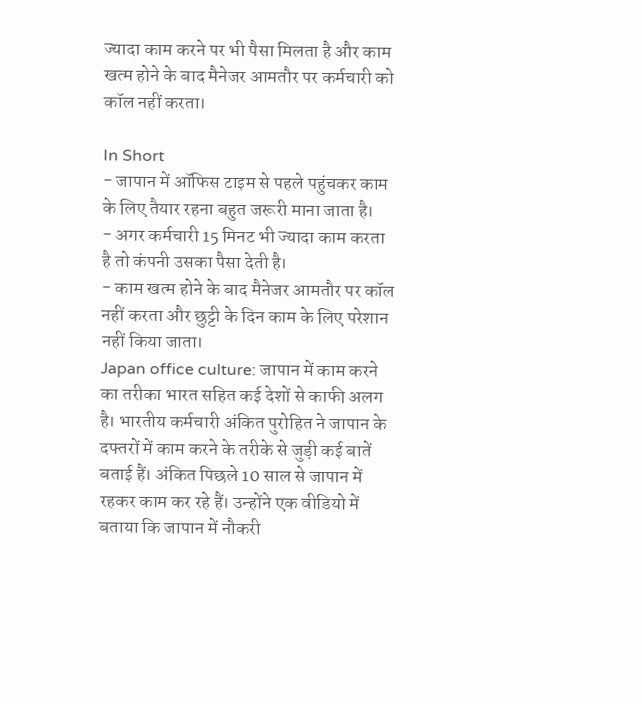ज्यादा काम करने पर भी पैसा मिलता है और काम खत्म होने के बाद मैनेजर आमतौर पर कर्मचारी को कॉल नहीं करता।

In Short
- जापान में ऑफिस टाइम से पहले पहुंचकर काम के लिए तैयार रहना बहुत जरूरी माना जाता है।
- अगर कर्मचारी 15 मिनट भी ज्यादा काम करता है तो कंपनी उसका पैसा देती है।
- काम खत्म होने के बाद मैनेजर आमतौर पर कॉल नहीं करता और छुट्टी के दिन काम के लिए परेशान नहीं किया जाता।
Japan office culture: जापान में काम करने का तरीका भारत सहित कई देशों से काफी अलग है। भारतीय कर्मचारी अंकित पुरोहित ने जापान के दफ्तरों में काम करने के तरीके से जुड़ी कई बातें बताई हैं। अंकित पिछले 10 साल से जापान में रहकर काम कर रहे हैं। उन्होंने एक वीडियो में बताया कि जापान में नौकरी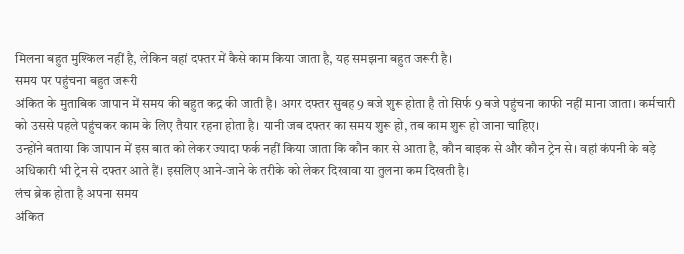मिलना बहुत मुश्किल नहीं है, लेकिन वहां दफ्तर में कैसे काम किया जाता है, यह समझना बहुत जरूरी है।
समय पर पहुंचना बहुत जरूरी
अंकित के मुताबिक जापान में समय की बहुत कद्र की जाती है। अगर दफ्तर सुबह 9 बजे शुरू होता है तो सिर्फ 9 बजे पहुंचना काफी नहीं माना जाता। कर्मचारी को उससे पहले पहुंचकर काम के लिए तैयार रहना होता है। यानी जब दफ्तर का समय शुरू हो, तब काम शुरू हो जाना चाहिए।
उन्होंने बताया कि जापान में इस बात को लेकर ज्यादा फर्क नहीं किया जाता कि कौन कार से आता है, कौन बाइक से और कौन ट्रेन से। वहां कंपनी के बड़े अधिकारी भी ट्रेन से दफ्तर आते हैं। इसलिए आने-जाने के तरीके को लेकर दिखावा या तुलना कम दिखती है।
लंच ब्रेक होता है अपना समय
अंकित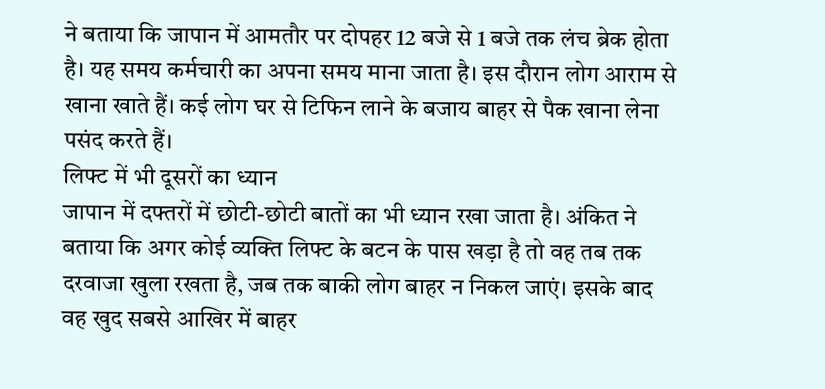ने बताया कि जापान में आमतौर पर दोपहर 12 बजे से 1 बजे तक लंच ब्रेक होता है। यह समय कर्मचारी का अपना समय माना जाता है। इस दौरान लोग आराम से खाना खाते हैं। कई लोग घर से टिफिन लाने के बजाय बाहर से पैक खाना लेना पसंद करते हैं।
लिफ्ट में भी दूसरों का ध्यान
जापान में दफ्तरों में छोटी-छोटी बातों का भी ध्यान रखा जाता है। अंकित ने बताया कि अगर कोई व्यक्ति लिफ्ट के बटन के पास खड़ा है तो वह तब तक दरवाजा खुला रखता है, जब तक बाकी लोग बाहर न निकल जाएं। इसके बाद वह खुद सबसे आखिर में बाहर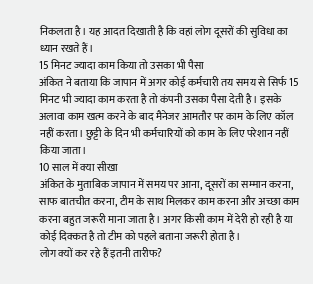निकलता है। यह आदत दिखाती है कि वहां लोग दूसरों की सुविधा का ध्यान रखते हैं।
15 मिनट ज्यादा काम किया तो उसका भी पैसा
अंकित ने बताया कि जापान में अगर कोई कर्मचारी तय समय से सिर्फ 15 मिनट भी ज्यादा काम करता है तो कंपनी उसका पैसा देती है। इसके अलावा काम खत्म करने के बाद मैनेजर आमतौर पर काम के लिए कॉल नहीं करता। छुट्टी के दिन भी कर्मचारियों को काम के लिए परेशान नहीं किया जाता।
10 साल में क्या सीखा
अंकित के मुताबिक जापान में समय पर आना, दूसरों का सम्मान करना, साफ बातचीत करना, टीम के साथ मिलकर काम करना और अच्छा काम करना बहुत जरूरी माना जाता है। अगर किसी काम में देरी हो रही है या कोई दिक्कत है तो टीम को पहले बताना जरूरी होता है।
लोग क्यों कर रहे हैं इतनी तारीफ?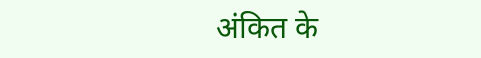अंकित के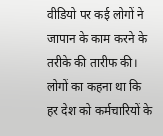वीडियो पर कई लोगों ने जापान के काम करने के तरीके की तारीफ की। लोगों का कहना था कि हर देश को कर्मचारियों के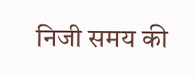निजी समय की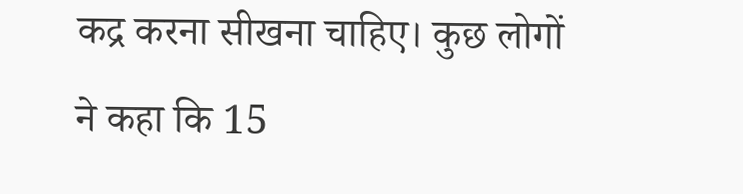कद्र करना सीखना चाहिए। कुछ लोगों ने कहा कि 15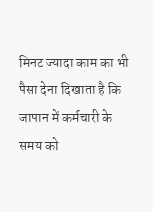मिनट ज्यादा काम का भी पैसा देना दिखाता है कि जापान में कर्मचारी के समय को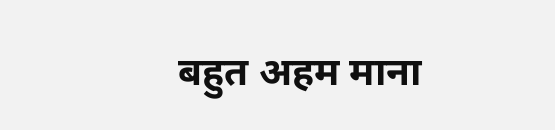बहुत अहम माना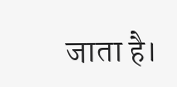जाता है।